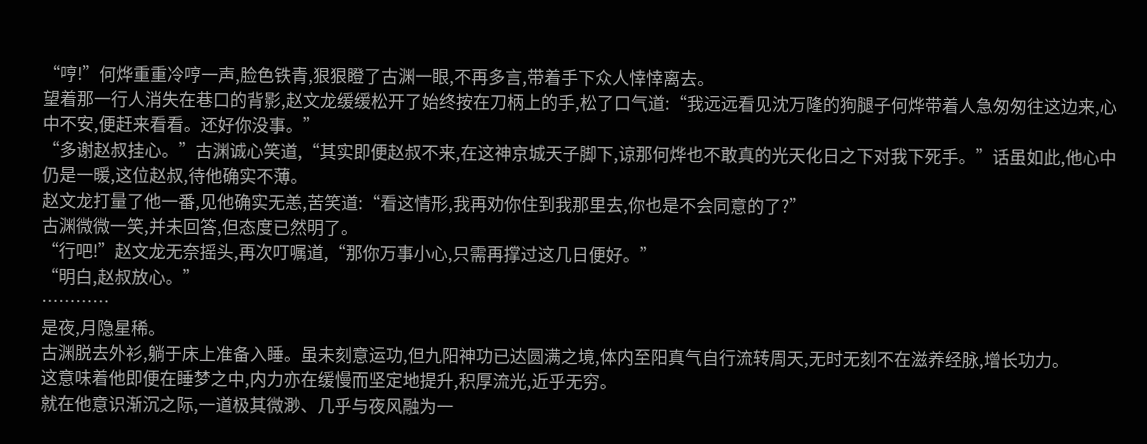“哼!”何烨重重冷哼一声,脸色铁青,狠狠瞪了古渊一眼,不再多言,带着手下众人悻悻离去。
望着那一行人消失在巷口的背影,赵文龙缓缓松开了始终按在刀柄上的手,松了口气道:“我远远看见沈万隆的狗腿子何烨带着人急匆匆往这边来,心中不安,便赶来看看。还好你没事。”
“多谢赵叔挂心。”古渊诚心笑道,“其实即便赵叔不来,在这神京城天子脚下,谅那何烨也不敢真的光天化日之下对我下死手。”话虽如此,他心中仍是一暖,这位赵叔,待他确实不薄。
赵文龙打量了他一番,见他确实无恙,苦笑道:“看这情形,我再劝你住到我那里去,你也是不会同意的了?”
古渊微微一笑,并未回答,但态度已然明了。
“行吧!”赵文龙无奈摇头,再次叮嘱道,“那你万事小心,只需再撑过这几日便好。”
“明白,赵叔放心。”
…………
是夜,月隐星稀。
古渊脱去外衫,躺于床上准备入睡。虽未刻意运功,但九阳神功已达圆满之境,体内至阳真气自行流转周天,无时无刻不在滋养经脉,增长功力。
这意味着他即便在睡梦之中,内力亦在缓慢而坚定地提升,积厚流光,近乎无穷。
就在他意识渐沉之际,一道极其微渺、几乎与夜风融为一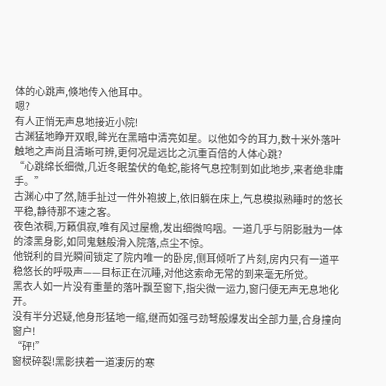体的心跳声,倏地传入他耳中。
嗯?
有人正悄无声息地接近小院!
古渊猛地睁开双眼,眸光在黑暗中清亮如星。以他如今的耳力,数十米外落叶触地之声尚且清晰可辨,更何况是远比之沉重百倍的人体心跳?
“心跳绵长细微,几近冬眠蛰伏的龟蛇,能将气息控制到如此地步,来者绝非庸手。”
古渊心中了然,随手扯过一件外袍披上,依旧躺在床上,气息模拟熟睡时的悠长平稳,静待那不速之客。
夜色浓稠,万籁俱寂,唯有风过屋檐,发出细微呜咽。一道几乎与阴影融为一体的漆黑身影,如同鬼魅般滑入院落,点尘不惊。
他锐利的目光瞬间锁定了院内唯一的卧房,侧耳倾听了片刻,房内只有一道平稳悠长的呼吸声——目标正在沉睡,对他这索命无常的到来毫无所觉。
黑衣人如一片没有重量的落叶飘至窗下,指尖微一运力,窗闩便无声无息地化开。
没有半分迟疑,他身形猛地一缩,继而如强弓劲弩般爆发出全部力量,合身撞向窗户!
“砰!”
窗棂碎裂!黑影挟着一道凄厉的寒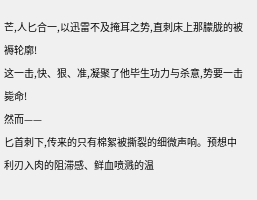芒,人匕合一,以迅雷不及掩耳之势,直刺床上那朦胧的被褥轮廓!
这一击,快、狠、准,凝聚了他毕生功力与杀意,势要一击毙命!
然而——
匕首刺下,传来的只有棉絮被撕裂的细微声响。预想中利刃入肉的阻滞感、鲜血喷溅的温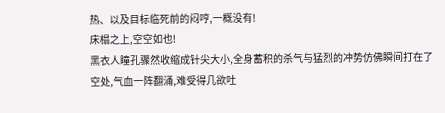热、以及目标临死前的闷哼,一概没有!
床榻之上,空空如也!
黑衣人瞳孔骤然收缩成针尖大小,全身蓄积的杀气与猛烈的冲势仿佛瞬间打在了空处,气血一阵翻涌,难受得几欲吐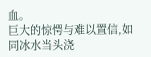血。
巨大的惊愕与难以置信,如同冰水当头浇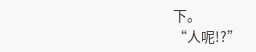下。
“人呢!?”